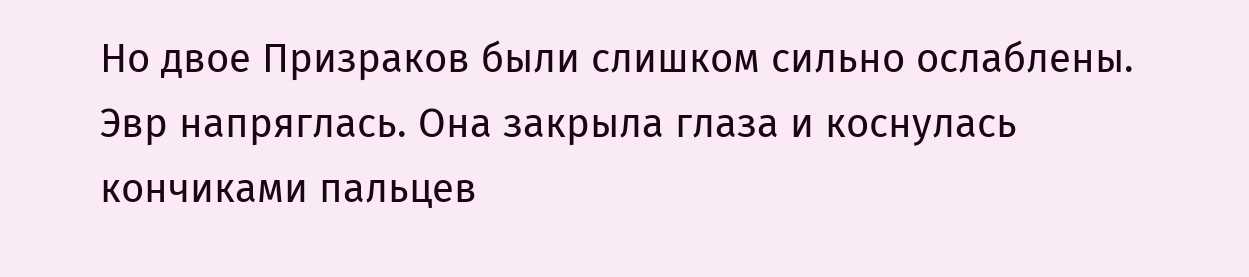Но двое Призраков были слишком сильно ослаблены.
Эвр напряглась. Она закрыла глаза и коснулась кончиками пальцев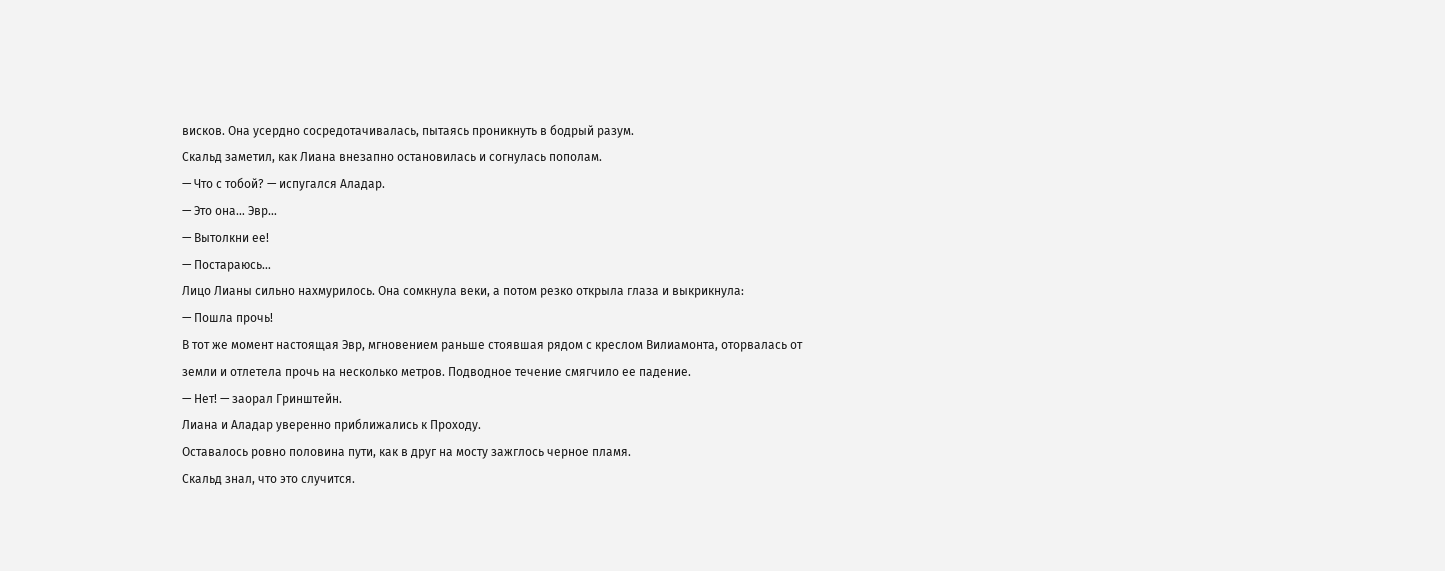висков. Она усердно сосредотачивалась, пытаясь проникнуть в бодрый разум.
Скальд заметил, как Лиана внезапно остановилась и согнулась пополам.
— Что с тобой? — испугался Аладар.
— Это она… Эвр…
— Вытолкни ее!
— Постараюсь…
Лицо Лианы сильно нахмурилось. Она сомкнула веки, а потом резко открыла глаза и выкрикнула:
— Пошла прочь!
В тот же момент настоящая Эвр, мгновением раньше стоявшая рядом с креслом Вилиамонта, оторвалась от земли и отлетела прочь на несколько метров. Подводное течение смягчило ее падение.
— Нет! — заорал Гринштейн.
Лиана и Аладар уверенно приближались к Проходу.
Оставалось ровно половина пути, как в друг на мосту зажглось черное пламя.
Скальд знал, что это случится.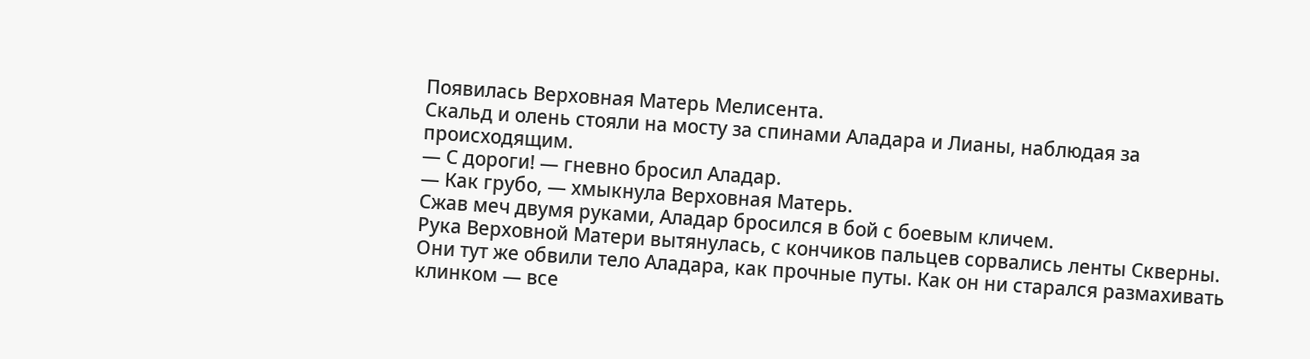Появилась Верховная Матерь Мелисента.
Скальд и олень стояли на мосту за спинами Аладара и Лианы, наблюдая за происходящим.
— С дороги! — гневно бросил Аладар.
— Как грубо, — хмыкнула Верховная Матерь.
Сжав меч двумя руками, Аладар бросился в бой с боевым кличем.
Рука Верховной Матери вытянулась, с кончиков пальцев сорвались ленты Скверны. Они тут же обвили тело Аладара, как прочные путы. Как он ни старался размахивать клинком — все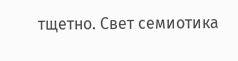тщетно. Свет семиотика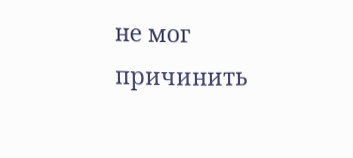не мог причинить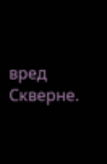вред Скверне.